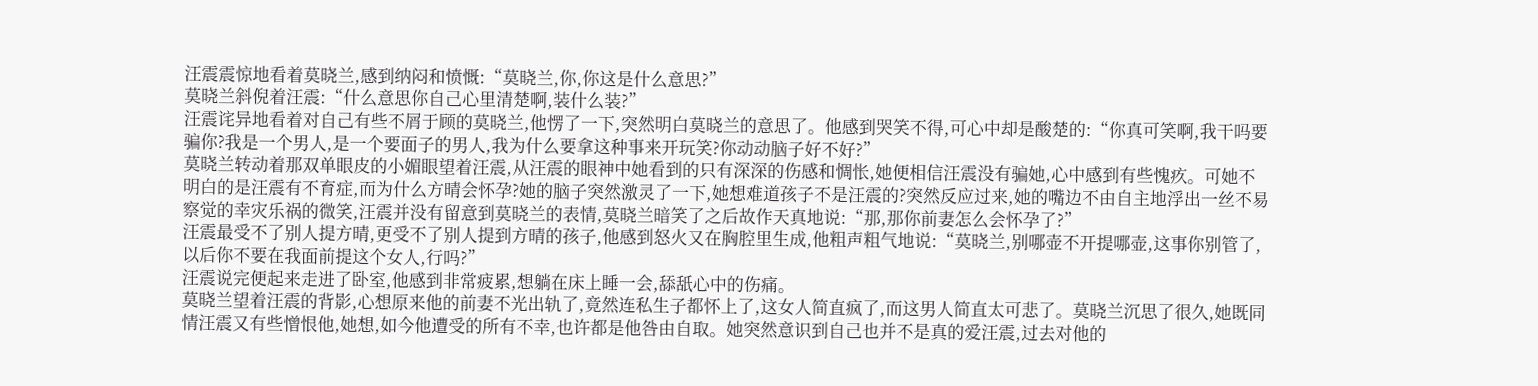汪震震惊地看着莫晓兰,感到纳闷和愤慨:“莫晓兰,你,你这是什么意思?”
莫晓兰斜倪着汪震:“什么意思你自己心里清楚啊,装什么装?”
汪震诧异地看着对自己有些不屑于顾的莫晓兰,他愣了一下,突然明白莫晓兰的意思了。他感到哭笑不得,可心中却是酸楚的:“你真可笑啊,我干吗要骗你?我是一个男人,是一个要面子的男人,我为什么要拿这种事来开玩笑?你动动脑子好不好?”
莫晓兰转动着那双单眼皮的小媚眼望着汪震,从汪震的眼神中她看到的只有深深的伤感和惆怅,她便相信汪震没有骗她,心中感到有些愧疚。可她不明白的是汪震有不育症,而为什么方晴会怀孕?她的脑子突然激灵了一下,她想难道孩子不是汪震的?突然反应过来,她的嘴边不由自主地浮出一丝不易察觉的幸灾乐祸的微笑,汪震并没有留意到莫晓兰的表情,莫晓兰暗笑了之后故作天真地说:“那,那你前妻怎么会怀孕了?”
汪震最受不了别人提方晴,更受不了别人提到方晴的孩子,他感到怒火又在胸腔里生成,他粗声粗气地说:“莫晓兰,别哪壶不开提哪壶,这事你别管了,以后你不要在我面前提这个女人,行吗?”
汪震说完便起来走进了卧室,他感到非常疲累,想躺在床上睡一会,舔舐心中的伤痛。
莫晓兰望着汪震的背影,心想原来他的前妻不光出轨了,竟然连私生子都怀上了,这女人简直疯了,而这男人简直太可悲了。莫晓兰沉思了很久,她既同情汪震又有些憎恨他,她想,如今他遭受的所有不幸,也许都是他咎由自取。她突然意识到自己也并不是真的爱汪震,过去对他的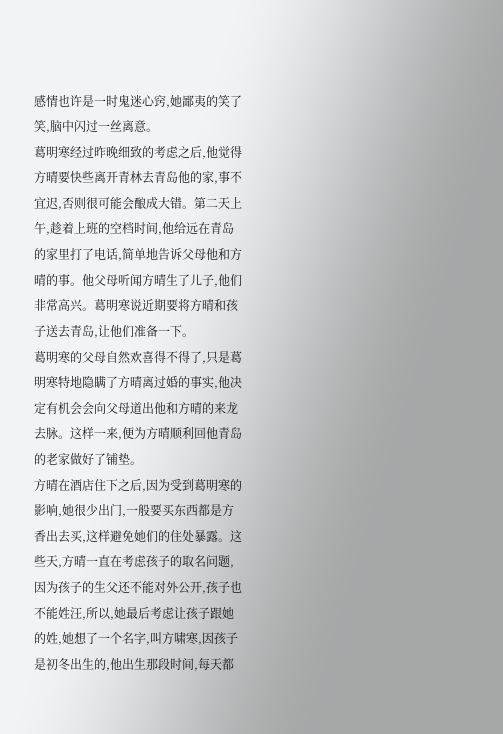感情也许是一时鬼迷心窍,她鄙夷的笑了笑,脑中闪过一丝离意。
葛明寒经过昨晚细致的考虑之后,他觉得方晴要快些离开青林去青岛他的家,事不宜迟,否则很可能会酿成大错。第二天上午,趁着上班的空档时间,他给远在青岛的家里打了电话,简单地告诉父母他和方晴的事。他父母听闻方晴生了儿子,他们非常高兴。葛明寒说近期要将方晴和孩子送去青岛,让他们准备一下。
葛明寒的父母自然欢喜得不得了,只是葛明寒特地隐瞒了方晴离过婚的事实,他决定有机会会向父母道出他和方晴的来龙去脉。这样一来,便为方晴顺利回他青岛的老家做好了铺垫。
方晴在酒店住下之后,因为受到葛明寒的影响,她很少出门,一般要买东西都是方香出去买,这样避免她们的住处暴露。这些天,方晴一直在考虑孩子的取名问题,因为孩子的生父还不能对外公开,孩子也不能姓汪,所以,她最后考虑让孩子跟她的姓,她想了一个名字,叫方啸寒,因孩子是初冬出生的,他出生那段时间,每天都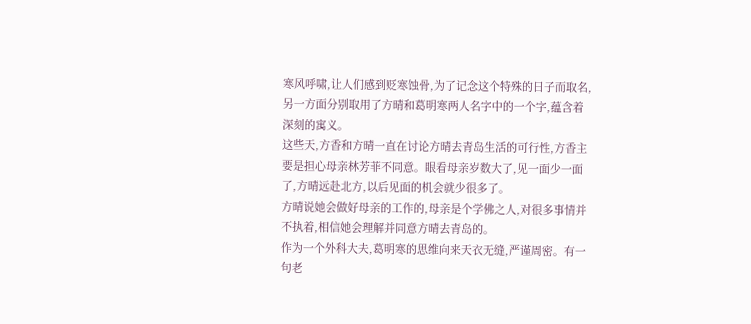寒风呼啸,让人们感到贬寒蚀骨,为了记念这个特殊的日子而取名,另一方面分别取用了方晴和葛明寒两人名字中的一个字,蕴含着深刻的寓义。
这些天,方香和方晴一直在讨论方晴去青岛生活的可行性,方香主要是担心母亲林芳菲不同意。眼看母亲岁数大了,见一面少一面了,方晴远赴北方,以后见面的机会就少很多了。
方晴说她会做好母亲的工作的,母亲是个学佛之人,对很多事情并不执着,相信她会理解并同意方晴去青岛的。
作为一个外科大夫,葛明寒的思维向来天衣无缝,严谨周密。有一句老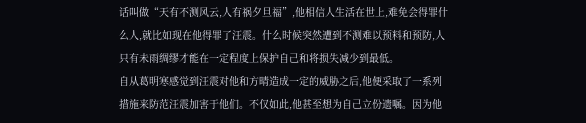话叫做“天有不测风云,人有祸夕旦福”,他相信人生活在世上,难免会得罪什么人,就比如现在他得罪了汪震。什么时候突然遭到不测难以预料和预防,人只有未雨绸缪才能在一定程度上保护自己和将损失减少到最低。
自从葛明寒感觉到汪震对他和方晴造成一定的威胁之后,他便采取了一系列措施来防范汪震加害于他们。不仅如此,他甚至想为自己立份遗嘱。因为他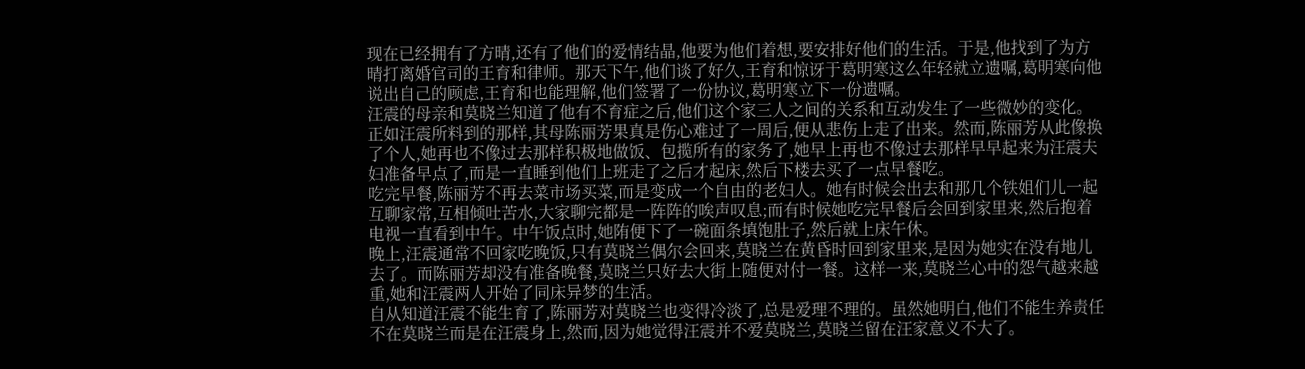现在已经拥有了方晴,还有了他们的爱情结晶,他要为他们着想,要安排好他们的生活。于是,他找到了为方晴打离婚官司的王育和律师。那天下午,他们谈了好久,王育和惊讶于葛明寒这么年轻就立遗嘱,葛明寒向他说出自己的顾虑,王育和也能理解,他们签署了一份协议,葛明寒立下一份遗嘱。
汪震的母亲和莫晓兰知道了他有不育症之后,他们这个家三人之间的关系和互动发生了一些微妙的变化。
正如汪震所料到的那样,其母陈丽芳果真是伤心难过了一周后,便从悲伤上走了出来。然而,陈丽芳从此像换了个人,她再也不像过去那样积极地做饭、包揽所有的家务了,她早上再也不像过去那样早早起来为汪震夫妇准备早点了,而是一直睡到他们上班走了之后才起床,然后下楼去买了一点早餐吃。
吃完早餐,陈丽芳不再去菜市场买菜,而是变成一个自由的老妇人。她有时候会出去和那几个铁姐们儿一起互聊家常,互相倾吐苦水,大家聊完都是一阵阵的唉声叹息;而有时候她吃完早餐后会回到家里来,然后抱着电视一直看到中午。中午饭点时,她陏便下了一碗面条填饱肚子,然后就上床午休。
晚上,汪震通常不回家吃晚饭,只有莫晓兰偶尔会回来,莫晓兰在黄昏时回到家里来,是因为她实在没有地儿去了。而陈丽芳却没有准备晚餐,莫晓兰只好去大街上随便对付一餐。这样一来,莫晓兰心中的怨气越来越重,她和汪震两人开始了同床异梦的生活。
自从知道汪震不能生育了,陈丽芳对莫晓兰也变得冷淡了,总是爱理不理的。虽然她明白,他们不能生养责任不在莫晓兰而是在汪震身上,然而,因为她觉得汪震并不爱莫晓兰,莫晓兰留在汪家意义不大了。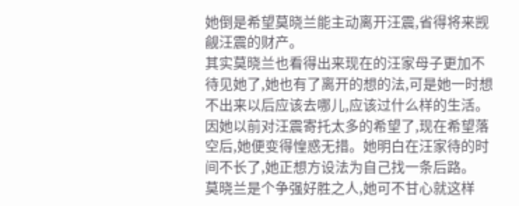她倒是希望莫晓兰能主动离开汪震,省得将来觊觎汪震的财产。
其实莫晓兰也看得出来现在的汪家母子更加不待见她了,她也有了离开的想的法,可是她一时想不出来以后应该去哪儿,应该过什么样的生活。因她以前对汪震寄托太多的希望了,现在希望落空后,她便变得惶惑无措。她明白在汪家待的时间不长了,她正想方设法为自己找一条后路。
莫晓兰是个争强好胜之人,她可不甘心就这样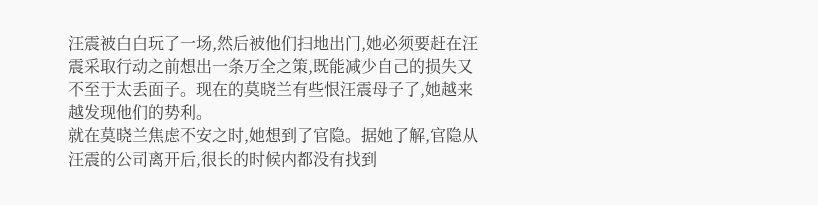汪震被白白玩了一场,然后被他们扫地出门,她必须要赶在汪震采取行动之前想出一条万全之策,既能减少自己的损失又不至于太丢面子。现在的莫晓兰有些恨汪震母子了,她越来越发现他们的势利。
就在莫晓兰焦虑不安之时,她想到了官隐。据她了解,官隐从汪震的公司离开后,很长的时候内都没有找到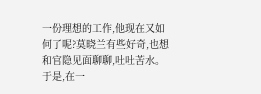一份理想的工作,他现在又如何了呢?莫晓兰有些好奇,也想和官隐见面聊聊,吐吐苦水。于是,在一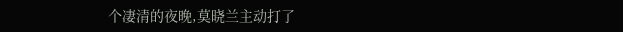个凄清的夜晚,莫晓兰主动打了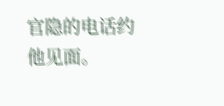官隐的电话约他见面。